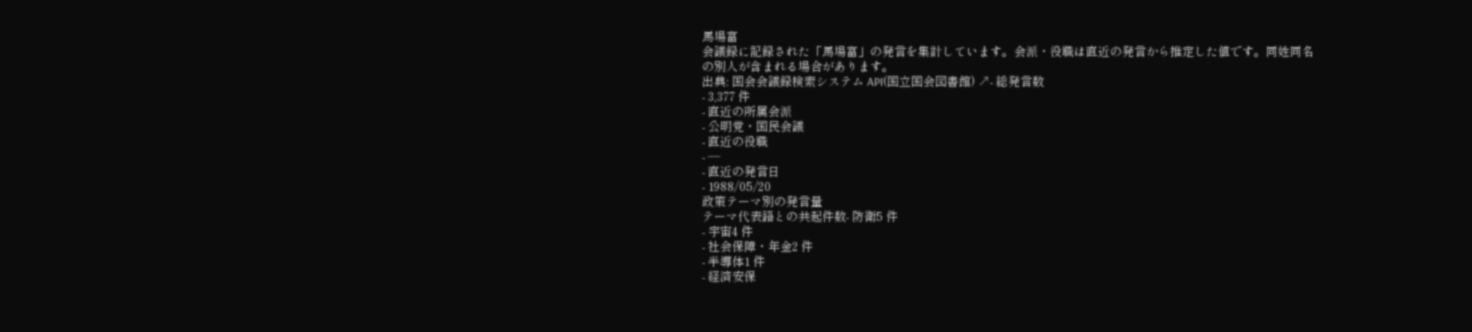馬場富
会議録に記録された「馬場富」の発言を集計しています。会派・役職は直近の発言から推定した値です。同姓同名の別人が含まれる場合があります。
出典: 国会会議録検索システム API(国立国会図書館) ↗- 総発言数
- 3,377 件
- 直近の所属会派
- 公明党・国民会議
- 直近の役職
- —
- 直近の発言日
- 1988/05/20
政策テーマ別の発言量
テーマ代表語との共起件数- 防衛5 件
- 宇宙4 件
- 社会保障・年金2 件
- 半導体1 件
- 経済安保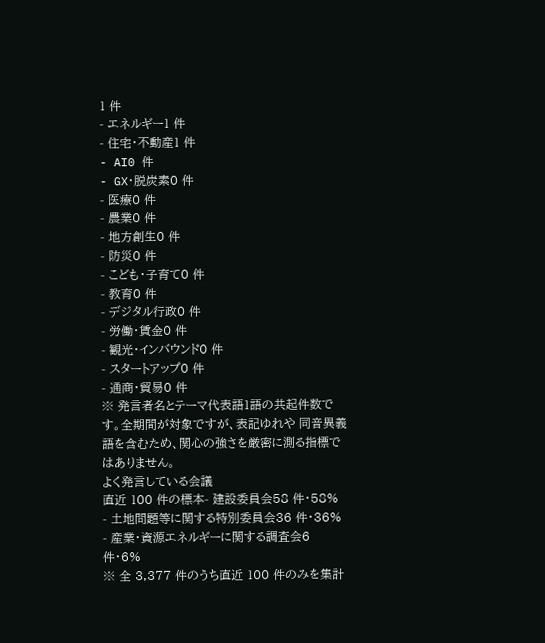1 件
- エネルギー1 件
- 住宅・不動産1 件
- AI0 件
- GX・脱炭素0 件
- 医療0 件
- 農業0 件
- 地方創生0 件
- 防災0 件
- こども・子育て0 件
- 教育0 件
- デジタル行政0 件
- 労働・賃金0 件
- 観光・インバウンド0 件
- スタートアップ0 件
- 通商・貿易0 件
※ 発言者名とテーマ代表語1語の共起件数です。全期間が対象ですが、表記ゆれや 同音異義語を含むため、関心の強さを厳密に測る指標ではありません。
よく発言している会議
直近 100 件の標本- 建設委員会58 件・58%
- 土地問題等に関する特別委員会36 件・36%
- 産業・資源エネルギーに関する調査会6 件・6%
※ 全 3,377 件のうち直近 100 件のみを集計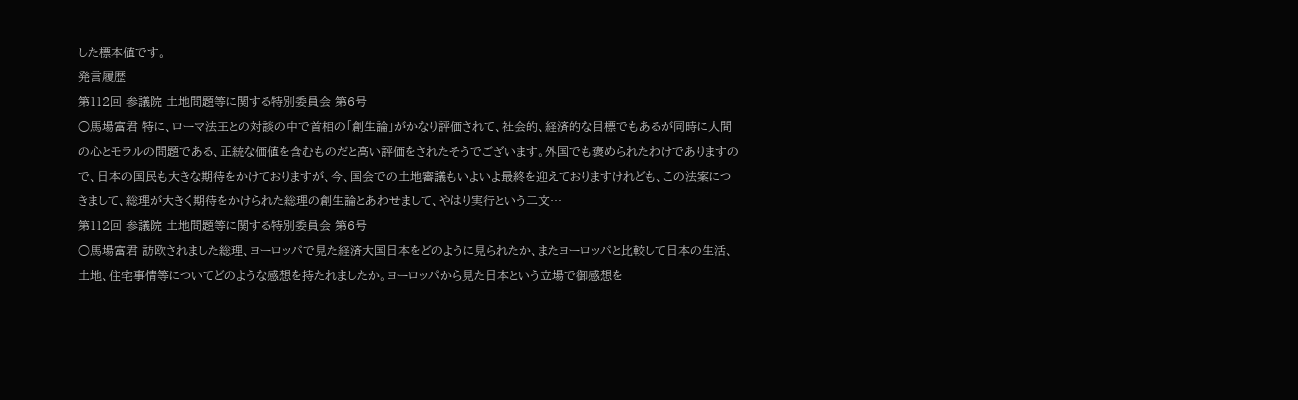した標本値です。
発言履歴
第112回 参議院 土地問題等に関する特別委員会 第6号
○馬場富君 特に、ローマ法王との対談の中で首相の「創生論」がかなり評価されて、社会的、経済的な目標でもあるが同時に人間の心とモラルの問題である、正統な価値を含むものだと高い評価をされたそうでございます。外国でも褒められたわけでありますので、日本の国民も大きな期待をかけておりますが、今、国会での土地審議もいよいよ最終を迎えておりますけれども、この法案につきまして、総理が大きく期待をかけられた総理の創生論とあわせまして、やはり実行という二文…
第112回 参議院 土地問題等に関する特別委員会 第6号
○馬場富君 訪欧されました総理、ヨーロッパで見た経済大国日本をどのように見られたか、またヨーロッパと比較して日本の生活、土地、住宅事情等についてどのような感想を持たれましたか。ヨーロッパから見た日本という立場で御感想を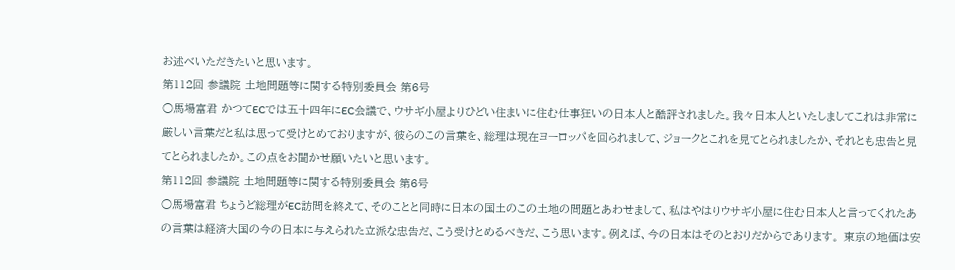お述べいただきたいと思います。
第112回 参議院 土地問題等に関する特別委員会 第6号
○馬場富君 かつてECでは五十四年にEC会議で、ウサギ小屋よりひどい住まいに住む仕事狂いの日本人と酷評されました。我々日本人といたしましてこれは非常に厳しい言葉だと私は思って受けとめておりますが、彼らのこの言葉を、総理は現在ヨーロッパを回られまして、ジョークとこれを見てとられましたか、それとも忠告と見てとられましたか。この点をお聞かせ願いたいと思います。
第112回 参議院 土地問題等に関する特別委員会 第6号
○馬場富君 ちょうど総理がEC訪問を終えて、そのことと同時に日本の国土のこの土地の問題とあわせまして、私はやはりウサギ小屋に住む日本人と言ってくれたあの言葉は経済大国の今の日本に与えられた立派な忠告だ、こう受けとめるべきだ、こう思います。例えば、今の日本はそのとおりだからであります。 東京の地価は安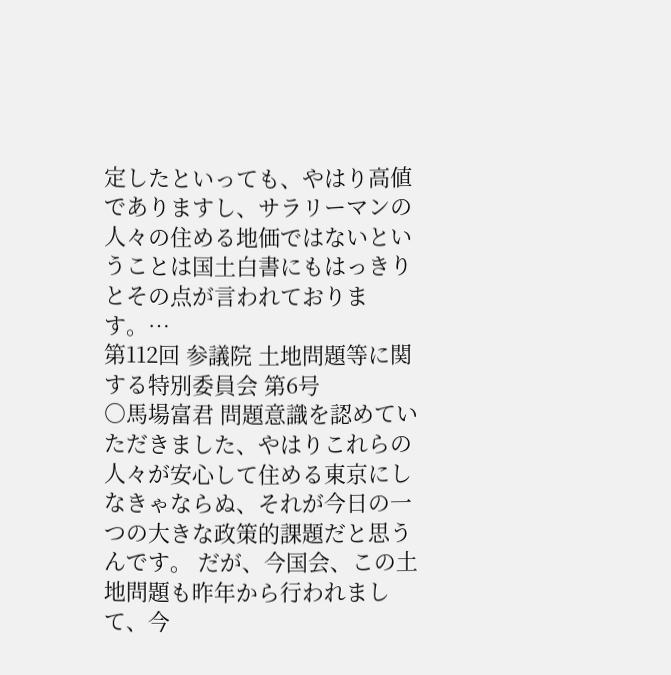定したといっても、やはり高値でありますし、サラリーマンの人々の住める地価ではないということは国土白書にもはっきりとその点が言われております。…
第112回 参議院 土地問題等に関する特別委員会 第6号
○馬場富君 問題意識を認めていただきました、やはりこれらの人々が安心して住める東京にしなきゃならぬ、それが今日の一つの大きな政策的課題だと思うんです。 だが、今国会、この土地問題も昨年から行われまして、今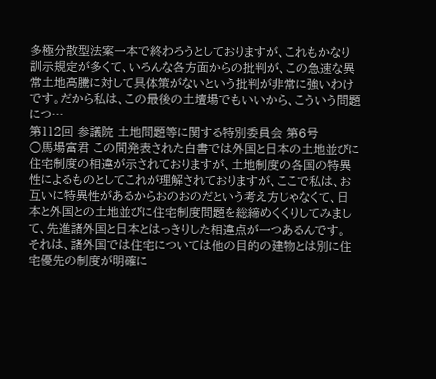多極分散型法案一本で終わろうとしておりますが、これもかなり訓示規定が多くて、いろんな各方面からの批判が、この急速な異常土地高騰に対して具体策がないという批判が非常に強いわけです。だから私は、この最後の土壇場でもいいから、こういう問題につ…
第112回 参議院 土地問題等に関する特別委員会 第6号
○馬場富君 この間発表された白書では外国と日本の土地並びに住宅制度の相違が示されておりますが、土地制度の各国の特異性によるものとしてこれが理解されておりますが、ここで私は、お互いに特異性があるからおのおのだという考え方じゃなくて、日本と外国との土地並びに住宅制度問題を総締めくくりしてみまして、先進諸外国と日本とはっきりした相違点が一つあるんです。 それは、諸外国では住宅については他の目的の建物とは別に住宅優先の制度が明確に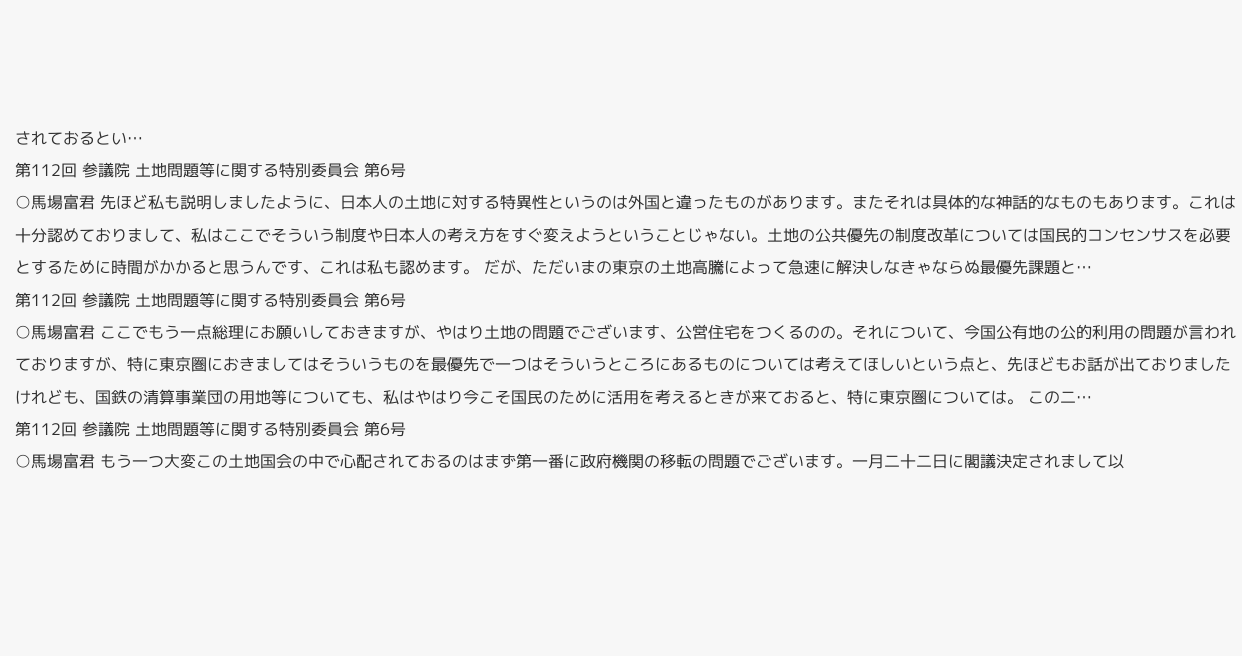されておるとい…
第112回 参議院 土地問題等に関する特別委員会 第6号
○馬場富君 先ほど私も説明しましたように、日本人の土地に対する特異性というのは外国と違ったものがあります。またそれは具体的な神話的なものもあります。これは十分認めておりまして、私はここでそういう制度や日本人の考え方をすぐ変えようということじゃない。土地の公共優先の制度改革については国民的コンセンサスを必要とするために時間がかかると思うんです、これは私も認めます。 だが、ただいまの東京の土地高騰によって急速に解決しなきゃならぬ最優先課題と…
第112回 参議院 土地問題等に関する特別委員会 第6号
○馬場富君 ここでもう一点総理にお願いしておきますが、やはり土地の問題でございます、公営住宅をつくるのの。それについて、今国公有地の公的利用の問題が言われておりますが、特に東京圏におきましてはそういうものを最優先で一つはそういうところにあるものについては考えてほしいという点と、先ほどもお話が出ておりましたけれども、国鉄の清算事業団の用地等についても、私はやはり今こそ国民のために活用を考えるときが来ておると、特に東京圏については。 この二…
第112回 参議院 土地問題等に関する特別委員会 第6号
○馬場富君 もう一つ大変この土地国会の中で心配されておるのはまず第一番に政府機関の移転の問題でございます。一月二十二日に閣議決定されまして以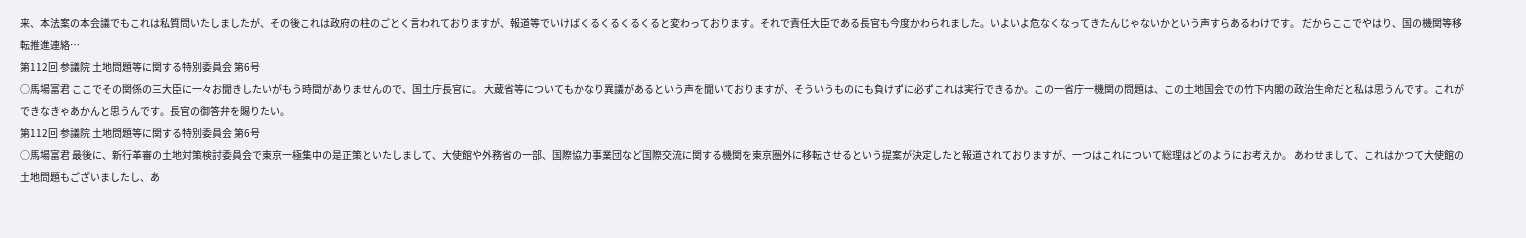来、本法案の本会議でもこれは私質問いたしましたが、その後これは政府の柱のごとく言われておりますが、報道等でいけばくるくるくるくると変わっております。それで責任大臣である長官も今度かわられました。いよいよ危なくなってきたんじゃないかという声すらあるわけです。 だからここでやはり、国の機関等移転推進連絡…
第112回 参議院 土地問題等に関する特別委員会 第6号
○馬場富君 ここでその関係の三大臣に一々お聞きしたいがもう時間がありませんので、国土庁長官に。 大蔵省等についてもかなり異議があるという声を聞いておりますが、そういうものにも負けずに必ずこれは実行できるか。この一省庁一機関の問題は、この土地国会での竹下内閣の政治生命だと私は思うんです。これができなきゃあかんと思うんです。長官の御答弁を賜りたい。
第112回 参議院 土地問題等に関する特別委員会 第6号
○馬場富君 最後に、新行革審の土地対策検討委員会で東京一極集中の是正策といたしまして、大使館や外務省の一部、国際協力事業団など国際交流に関する機関を東京圏外に移転させるという提案が決定したと報道されておりますが、一つはこれについて総理はどのようにお考えか。 あわせまして、これはかつて大使館の土地問題もございましたし、あ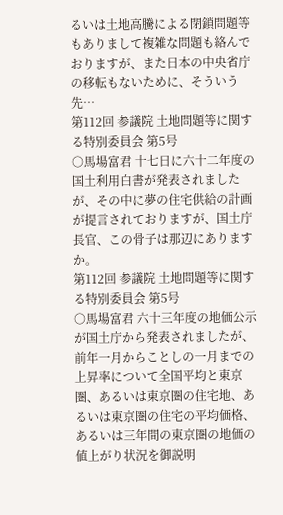るいは土地高騰による閉鎖問題等もありまして複雑な問題も絡んでおりますが、また日本の中央省庁の移転もないために、そういう先…
第112回 参議院 土地問題等に関する特別委員会 第5号
○馬場富君 十七日に六十二年度の国土利用白書が発表されましたが、その中に夢の住宅供給の計画が提言されておりますが、国土庁長官、この骨子は那辺にありますか。
第112回 参議院 土地問題等に関する特別委員会 第5号
○馬場富君 六十三年度の地価公示が国土庁から発表されましたが、前年一月からことしの一月までの上昇率について全国平均と東京圏、あるいは東京圏の住宅地、あるいは東京圏の住宅の平均価格、あるいは三年間の東京圏の地価の値上がり状況を御説明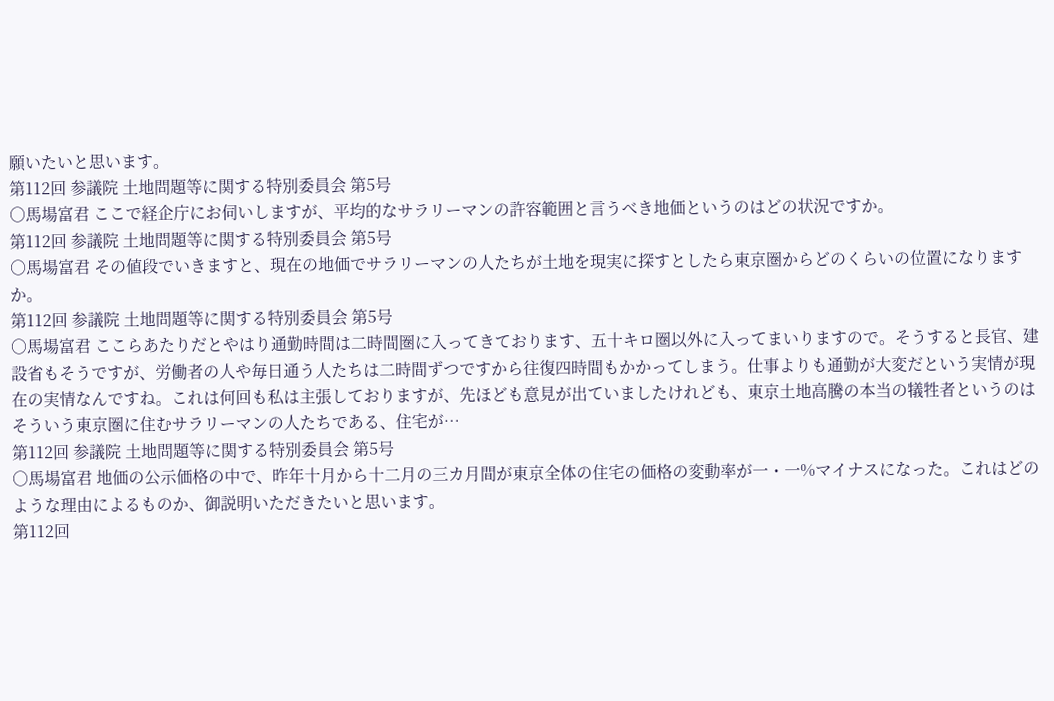願いたいと思います。
第112回 参議院 土地問題等に関する特別委員会 第5号
○馬場富君 ここで経企庁にお伺いしますが、平均的なサラリーマンの許容範囲と言うべき地価というのはどの状況ですか。
第112回 参議院 土地問題等に関する特別委員会 第5号
○馬場富君 その値段でいきますと、現在の地価でサラリーマンの人たちが土地を現実に探すとしたら東京圏からどのくらいの位置になりますか。
第112回 参議院 土地問題等に関する特別委員会 第5号
○馬場富君 ここらあたりだとやはり通勤時間は二時間圏に入ってきております、五十キロ圏以外に入ってまいりますので。そうすると長官、建設省もそうですが、労働者の人や毎日通う人たちは二時間ずつですから往復四時間もかかってしまう。仕事よりも通勤が大変だという実情が現在の実情なんですね。これは何回も私は主張しておりますが、先ほども意見が出ていましたけれども、東京土地高騰の本当の犠牲者というのはそういう東京圏に住むサラリーマンの人たちである、住宅が…
第112回 参議院 土地問題等に関する特別委員会 第5号
○馬場富君 地価の公示価格の中で、昨年十月から十二月の三カ月間が東京全体の住宅の価格の変動率が一・一%マイナスになった。これはどのような理由によるものか、御説明いただきたいと思います。
第112回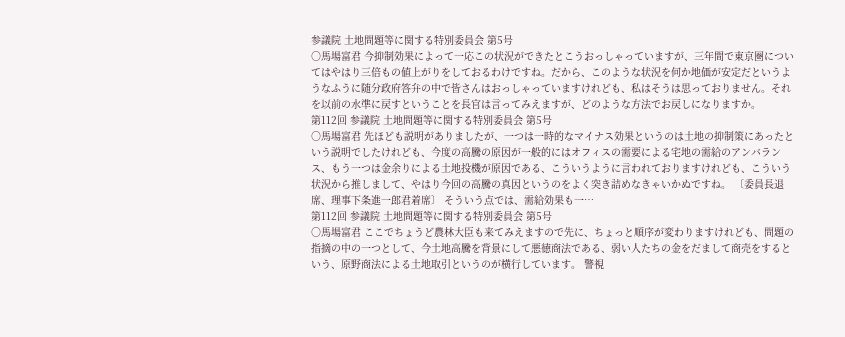参議院 土地問題等に関する特別委員会 第5号
○馬場富君 今抑制効果によって一応この状況ができたとこうおっしゃっていますが、三年間で東京圏についてはやはり三倍もの値上がりをしておるわけですね。だから、このような状況を何か地価が安定だというようなふうに随分政府答弁の中で皆さんはおっしゃっていますけれども、私はそうは思っておりません。それを以前の水準に戻すということを長官は言ってみえますが、どのような方法でお戻しになりますか。
第112回 参議院 土地問題等に関する特別委員会 第5号
○馬場富君 先ほども説明がありましたが、一つは一時的なマイナス効果というのは土地の抑制策にあったという説明でしたけれども、今度の高騰の原因が一般的にはオフィスの需要による宅地の需給のアンバランス、もう一つは金余りによる土地投機が原因である、こういうように言われておりますけれども、こういう状況から推しまして、やはり今回の高騰の真因というのをよく突き詰めなきゃいかぬですね。 〔委員長退席、理事下条進一郎君着席〕 そういう点では、需給効果も一…
第112回 参議院 土地問題等に関する特別委員会 第5号
○馬場富君 ここでちょうど農林大臣も来てみえますので先に、ちょっと順序が変わりますけれども、問題の指摘の中の一つとして、今土地高騰を背景にして悪徳商法である、弱い人たちの金をだまして商売をするという、原野商法による土地取引というのが横行しています。 警視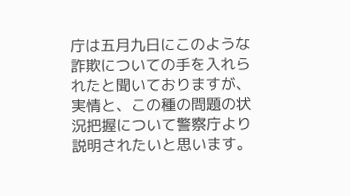庁は五月九日にこのような詐欺についての手を入れられたと聞いておりますが、実情と、この種の問題の状況把握について警察庁より説明されたいと思います。